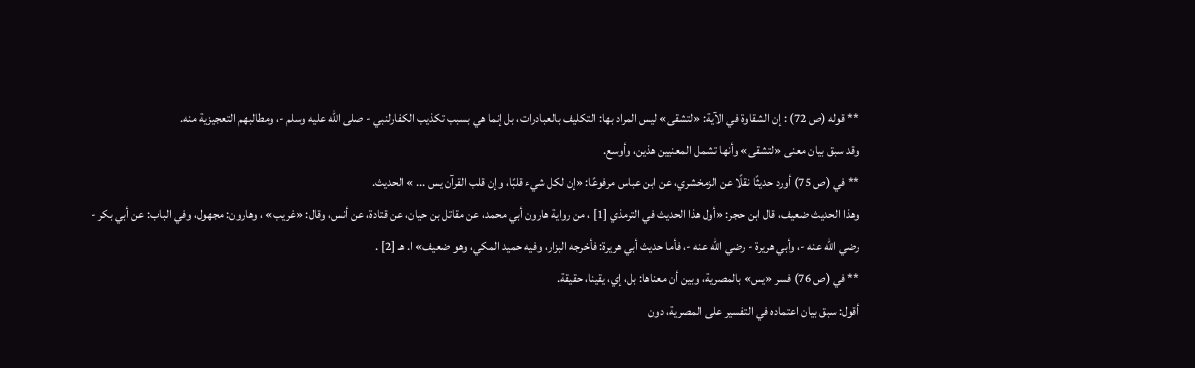** قوله (ص 72) : إن الشقاوة في الآية: «لتشقى» ليس المراد بها: التكليف بالعبادرات، بل إنما هي بسبب تكذيب الكفارلنبي - صلى الله عليه وسلم -، ومطالبهم التعجيزية منه.
وقد سبق بيان معنى «لتشقى» وأنها تشمل المعنيين هذين، وأوسع.
** في (ص 75) أورد حديثًا نقلًا عن الزمخشري، عن ابن عباس مرفوعًا: «إن لكل شيء قلبًا، وإن قلب القرآن يس ... » الحديث.
وهذا الحديث ضعيف، قال ابن حجر: «أول هذا الحديث في الترمذي [1] ، من رواية هارون أبي محمد، عن مقاتل بن حيان، عن قتادة، عن أنس، وقال: «غريب» ، وهارون: مجهول، وفي الباب: عن أبي بكر - رضي الله عنه -، وأبي هريرة - رضي الله عنه -، فأما حديث أبي هريرة: فأخرجه البزار، وفيه حميد المكي، وهو ضعيف» ا. هـ [2] .
** في (ص 76) فسر «يس» بالمصرية، وبين أن معناها: بل، إي، يقينا، حقيقة.
أقول: سبق بيان اعتماده في التفسير على المصرية، دون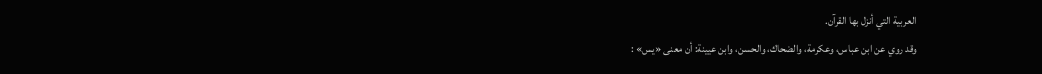العربية التي أنزل بها القرآن.
وقد روي عن ابن عباس، وعكرمة، والضحاك، والحسن، وابن عيينة: أن معنى «يس» :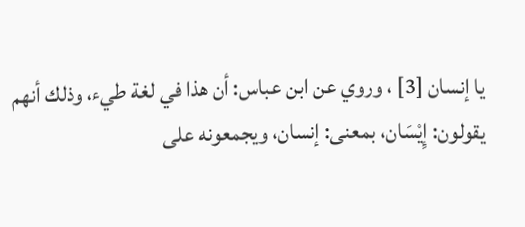يا إنسان [3] ، وروي عن ابن عباس: أن هذا في لغة طيء، وذلك أنهم يقولون: إِيْسَان، بمعنى: إنسان، ويجمعونه على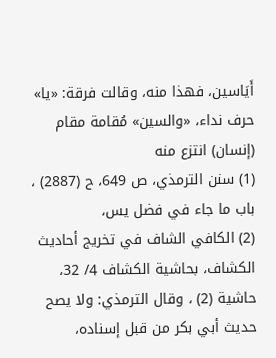أَيَاسين، فهذا منه، وقالت فرقة: «يا» حرف نداء، «والسين» مُقامة مقام (إنسان) انتزع منه
(1) سنن الترمذي، ص 649، ح (2887) ، باب ما جاء في فضل يس،
(2) الكافي الشاف في تخريج أحاديث الكشاف، بحاشية الكشاف 4/ 32، حاشية (2) ، وقال الترمذي: ولا يصح حديث أبي بكر من قبل إسناده،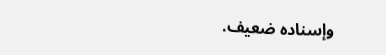وإسناده ضعيف.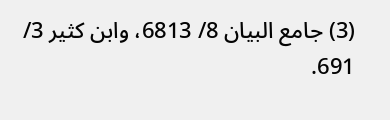(3) جامع البيان 8/ 6813، وابن كثير 3/ 691.